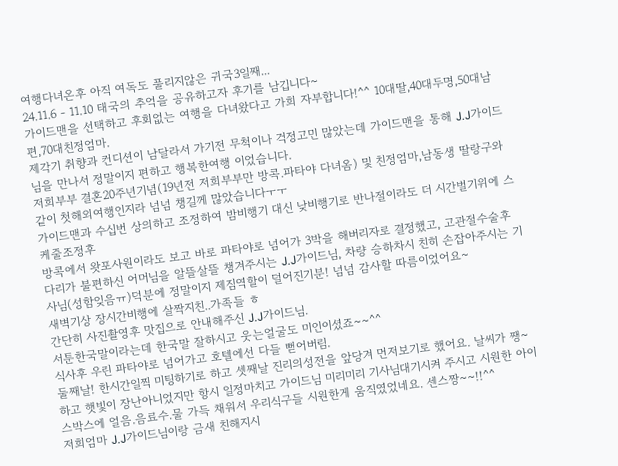여행다녀온후 아직 여독도 풀리지않은 귀국3일째...
24.11.6 - 11.10 태국의 추억을 공유하고자 후기를 남깁니다~
가이드맨을 선택하고 후회없는 여행을 다녀왔다고 가희 자부합니다!^^ 10대딸,40대두명,50대남편,70대친정엄마.
제각기 취향과 컨디션이 남달라서 가기전 무척이나 걱정고민 많았는데 가이드맨을 통해 J.J가이드님을 만나서 정말이지 편하고 행복한여행 이었습니다.
저희부부 결혼20주년기념(19년전 저희부부만 방콕.파타야 다녀옴) 및 친정엄마,남동생 딸랑구와 같이 첫해외여행인지라 넘넘 챙길께 많았습니다ㅜㅜ
가이드맨과 수십번 상의하고 조정하여 밤비행기 대신 낮비행기로 반나절이라도 더 시간벌기위에 스케줄조정후
방콕에서 왓포사원이라도 보고 바로 파타야로 넘어가 3박을 해버리자로 결정했고, 고관절수술후 다리가 불편하신 어머님을 알뜰살뜰 챙겨주시는 J.J가이드님, 차량 승하차시 친히 손잡아주시는 기사님(성함잊음ㅠ)덕분에 정말이지 제짐역할이 덜어진기분! 넘넘 감사할 따름이었어요~
새벽기상 장시간비행에 살짝지친..가족들 ㅎ
간단히 사진촬영후 맛집으로 안내해주신 J.J가이드님.
서툰한국말이라는데 한국말 잘하시고 웃는얼굴도 미인이셨죠~~^^
식사후 우린 파타야로 넘어가고 호텔에선 다들 뻗어버림.
둘째날! 한시간일찍 미팅하기로 하고 셋째날 진리의성전을 앞당겨 먼저보기로 했어요. 날씨가 쨍~하고 햇빛이 장난아니었지만 항시 일정마치고 가이드님 미리미리 기사님대기시켜 주시고 시원한 아이스박스에 얼음.음료수.물 가득 채워서 우리식구들 시원한게 움직였었네요. 센스짱~~!!^^
저희엄마 J.J가이드님이랑 금새 친해지시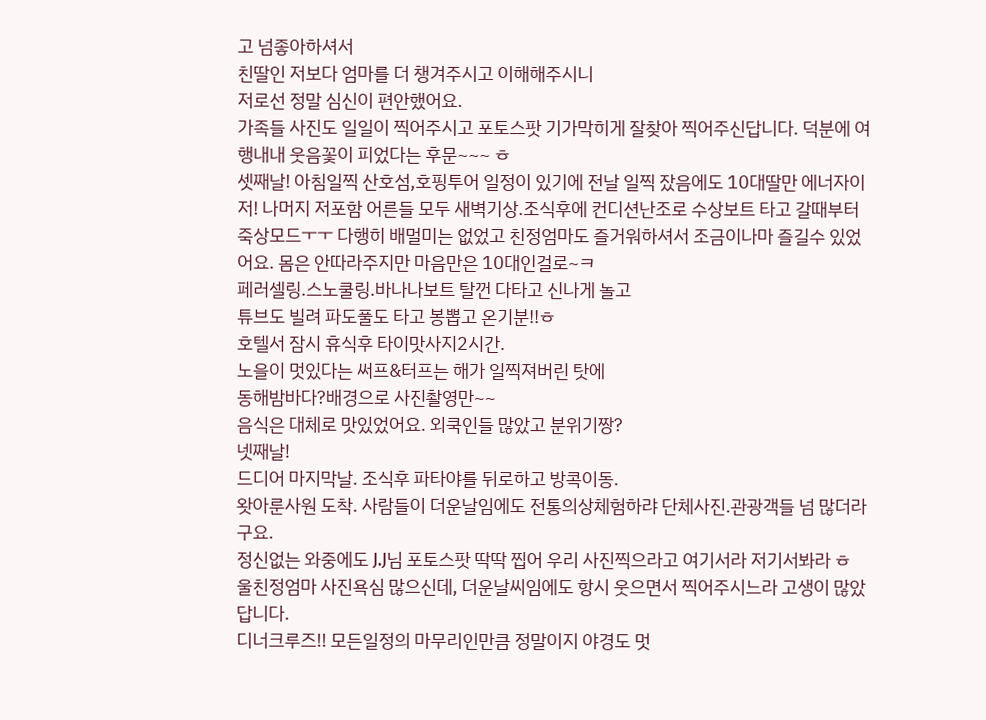고 넘좋아하셔서
친딸인 저보다 엄마를 더 챙겨주시고 이해해주시니
저로선 정말 심신이 편안했어요.
가족들 사진도 일일이 찍어주시고 포토스팟 기가막히게 잘찾아 찍어주신답니다. 덕분에 여행내내 웃음꽃이 피었다는 후문~~~ ㅎ
셋째날! 아침일찍 산호섬,호핑투어 일정이 있기에 전날 일찍 잤음에도 10대딸만 에너자이저! 나머지 저포함 어른들 모두 새벽기상.조식후에 컨디션난조로 수상보트 타고 갈때부터 죽상모드ㅜㅜ 다행히 배멀미는 없었고 친정엄마도 즐거워하셔서 조금이나마 즐길수 있었어요. 몸은 안따라주지만 마음만은 10대인걸로~ㅋ
페러셀링.스노쿨링.바나나보트 탈껀 다타고 신나게 놀고
튜브도 빌려 파도풀도 타고 봉뽑고 온기분!!ㅎ
호텔서 잠시 휴식후 타이맛사지2시간.
노을이 멋있다는 써프&터프는 해가 일찍져버린 탓에
동해밤바다?배경으로 사진촬영만~~
음식은 대체로 맛있었어요. 외쿡인들 많았고 분위기짱?
넷째날!
드디어 마지막날. 조식후 파타야를 뒤로하고 방콕이동.
왓아룬사원 도착. 사람들이 더운날임에도 전통의상체험하랴 단체사진.관광객들 넘 많더라구요.
정신없는 와중에도 J.J님 포토스팟 딱딱 찝어 우리 사진찍으라고 여기서라 저기서봐라 ㅎ 울친정엄마 사진욕심 많으신데, 더운날씨임에도 항시 웃으면서 찍어주시느라 고생이 많았답니다.
디너크루즈!! 모든일정의 마무리인만큼 정말이지 야경도 멋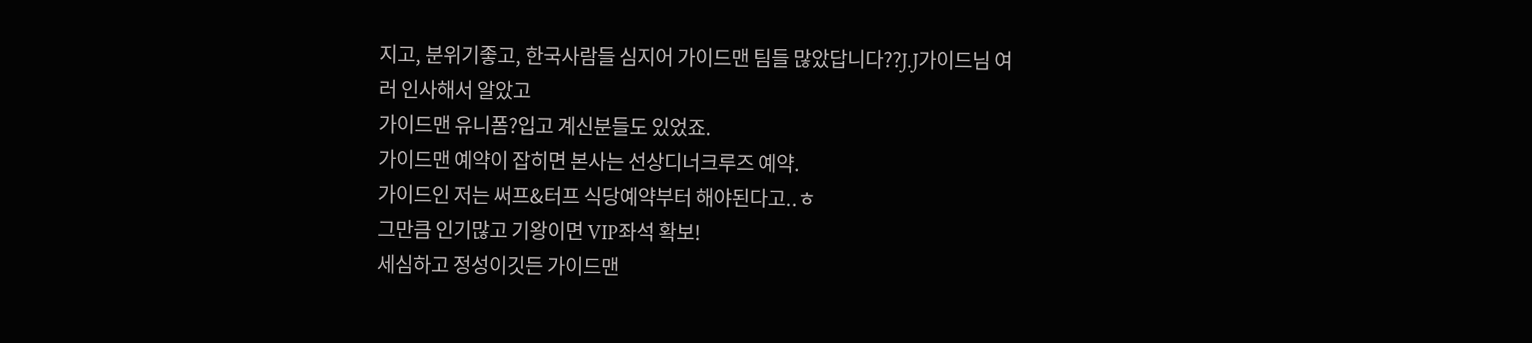지고, 분위기좋고, 한국사람들 심지어 가이드맨 팀들 많았답니다??J.J가이드님 여러 인사해서 알았고
가이드맨 유니폼?입고 계신분들도 있었죠.
가이드맨 예약이 잡히면 본사는 선상디너크루즈 예약.
가이드인 저는 써프&터프 식당예약부터 해야된다고..ㅎ
그만큼 인기많고 기왕이면 VIP좌석 확보!
세심하고 정성이깃든 가이드맨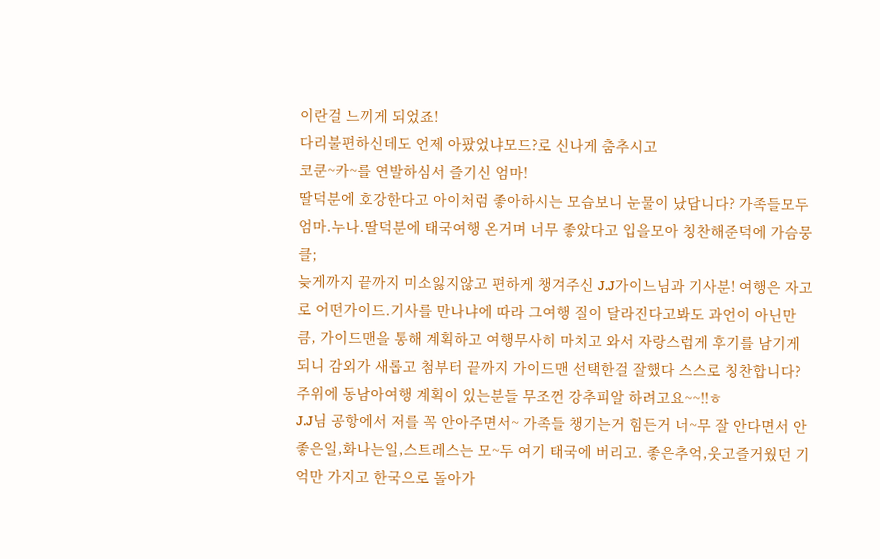이란걸 느끼게 되었죠!
다리불편하신데도 언제 아팠었냐모드?로 신나게 춤추시고
코쿤~카~를 연발하심서 즐기신 엄마!
딸덕분에 호강한다고 아이처럼 좋아하시는 모습보니 눈물이 났답니다? 가족들모두 엄마.누나.딸덕분에 태국여행 온거며 너무 좋았다고 입을모아 칭찬해준덕에 가슴뭉클;
늦게까지 끝까지 미소잃지않고 편하게 챙겨주신 J.J가이느님과 기사분! 여행은 자고로 어떤가이드.기사를 만나냐에 따라 그여행 질이 달라진다고봐도 과언이 아닌만큼, 가이드맨을 통해 계획하고 여행무사히 마치고 와서 자랑스럽게 후기를 남기게 되니 감외가 새롭고 첨부터 끝까지 가이드맨 선택한걸 잘했다 스스로 칭찬합니다?
주위에 동남아여행 계획이 있는분들 무조껀 강추피알 하려고요~~!!ㅎ
J.J님 공항에서 저를 꼭 안아주면서~ 가족들 챙기는거 힘든거 너~무 잘 안다면서 안좋은일,화나는일,스트레스는 모~두 여기 태국에 버리고. 좋은추억,웃고즐거웠던 기억만 가지고 한국으로 돌아가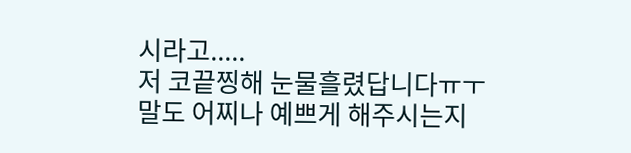시라고.....
저 코끝찡해 눈물흘렸답니다ㅠㅜ
말도 어찌나 예쁘게 해주시는지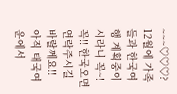~~~♡♡♡?
12월에 가족들과 한국여행 계획중이시라니 꼭~!꼭!! 한국오면 연락주시길 바랄께요!!
아직 태국여운에서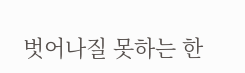벗어나질 못하는 한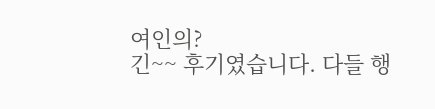여인의?
긴~~ 후기였습니다. 다들 행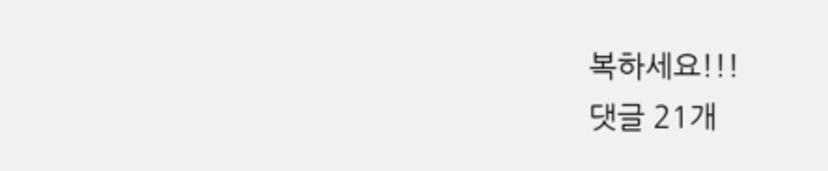복하세요!!!
댓글 21개